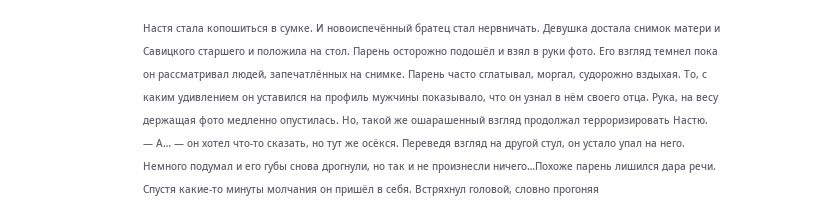Настя стала копошиться в сумке. И новоиспечённый братец стал нервничать. Девушка достала снимок матери и Савицкого старшего и положила на стол. Парень осторожно подошёл и взял в руки фото. Его взгляд темнел пока он рассматривал людей, запечатлённых на снимке. Парень часто сглатывал, моргал, судорожно вздыхая. То, с каким удивлением он уставился на профиль мужчины показывало, что он узнал в нём своего отца. Рука, на весу держащая фото медленно опустилась. Но, такой же ошарашенный взгляд продолжал терроризировать Настю.
— А… — он хотел что-то сказать, но тут же осёкся. Переведя взгляд на другой стул, он устало упал на него. Немного подумал и его губы снова дрогнули, но так и не произнесли ничего…Похоже парень лишился дара речи.
Спустя какие-то минуты молчания он пришёл в себя. Встряхнул головой, словно прогоняя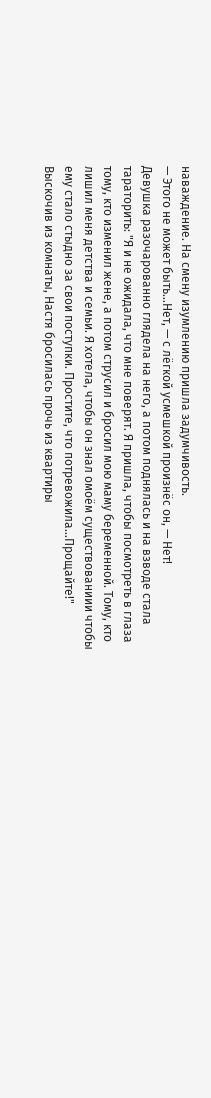наваждение. На смену изумлению пришла задумчивость.
— Этого не может быть…Нет, — с лёгкой усмешкой произнёс он, — Нет!
Девушка разочарованно глядела на него, а потом поднялась и на взводе стала тараторить: "Я и не ожидала, что мне поверят. Я пришла, чтобы посмотреть в глаза тому, кто изменил жене, а потом струсил и бросил мою маму беременной. Тому, кто лишил меня детства и семьи. Я хотела, чтобы он знал омоём существованиии чтобы ему стало стыдно за свои поступки. Простите, что потревожила…Прощайте!"
Выскочив из комнаты, Настя бросилась прочь из квартиры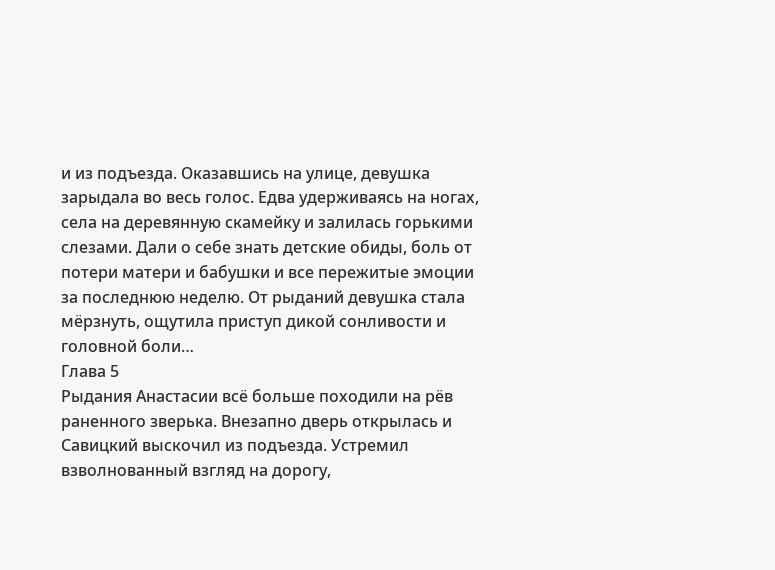и из подъезда. Оказавшись на улице, девушка зарыдала во весь голос. Едва удерживаясь на ногах, села на деревянную скамейку и залилась горькими слезами. Дали о себе знать детские обиды, боль от потери матери и бабушки и все пережитые эмоции за последнюю неделю. От рыданий девушка стала мёрзнуть, ощутила приступ дикой сонливости и головной боли…
Глава 5
Рыдания Анастасии всё больше походили на рёв раненного зверька. Внезапно дверь открылась и Савицкий выскочил из подъезда. Устремил взволнованный взгляд на дорогу,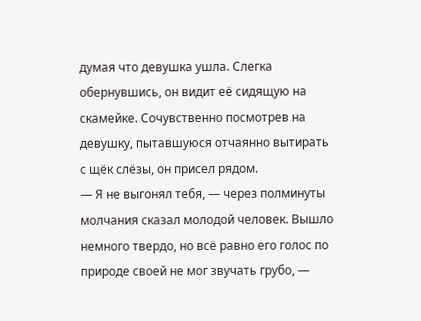думая что девушка ушла. Слегка обернувшись, он видит её сидящую на скамейке. Сочувственно посмотрев на девушку, пытавшуюся отчаянно вытирать с щёк слёзы, он присел рядом.
— Я не выгонял тебя, — через полминуты молчания сказал молодой человек. Вышло немного твердо, но всё равно его голос по природе своей не мог звучать грубо, —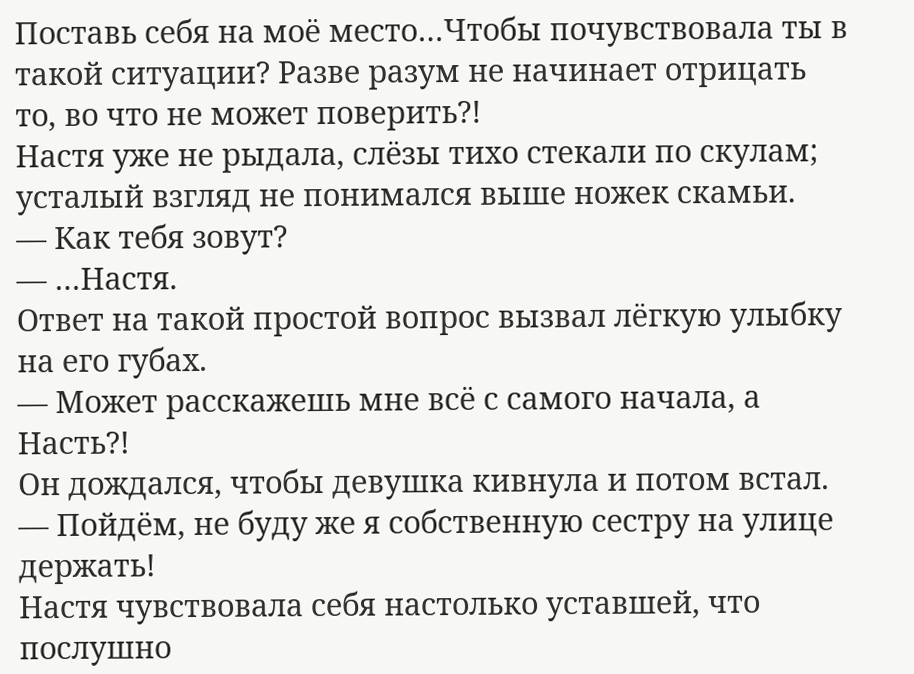Поставь себя на моё место…Чтобы почувствовала ты в такой ситуации? Разве разум не начинает отрицать то, во что не может поверить?!
Настя уже не рыдала, слёзы тихо стекали по скулам; усталый взгляд не понимался выше ножек скамьи.
— Как тебя зовут?
— …Настя.
Ответ на такой простой вопрос вызвал лёгкую улыбку на его губах.
— Может расскажешь мне всё с самого начала, а Насть?!
Он дождался, чтобы девушка кивнула и потом встал.
— Пойдём, не буду же я собственную сестру на улице держать!
Настя чувствовала себя настолько уставшей, что послушно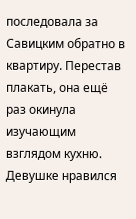последовала за Савицким обратно в квартиру. Перестав плакать, она ещё раз окинула изучающим взглядом кухню. Девушке нравился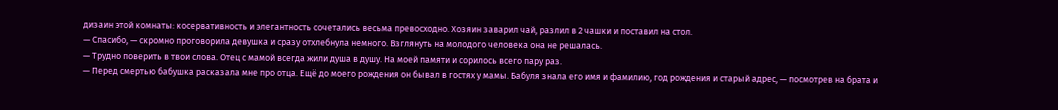дизаин этой комнаты: косервативность и элегантность сочетались весьма превосходно. Хозяин заварил чай, разлил в 2 чашки и поставил на стол.
— Спасибо, — скромно проговорила девушка и сразу отхлебнула немного. Взглянуть на молодого человека она не решалась.
— Трудно поверить в твои слова. Отец с мамой всегда жили душа в душу. На моей памяти и сорилось всего пару раз.
— Перед смертью бабушка расказала мне про отца. Ещё до моего рождения он бывал в гостях у мамы. Бабуля знала его имя и фамилию, год рождения и старый адрес, — посмотрев на брата и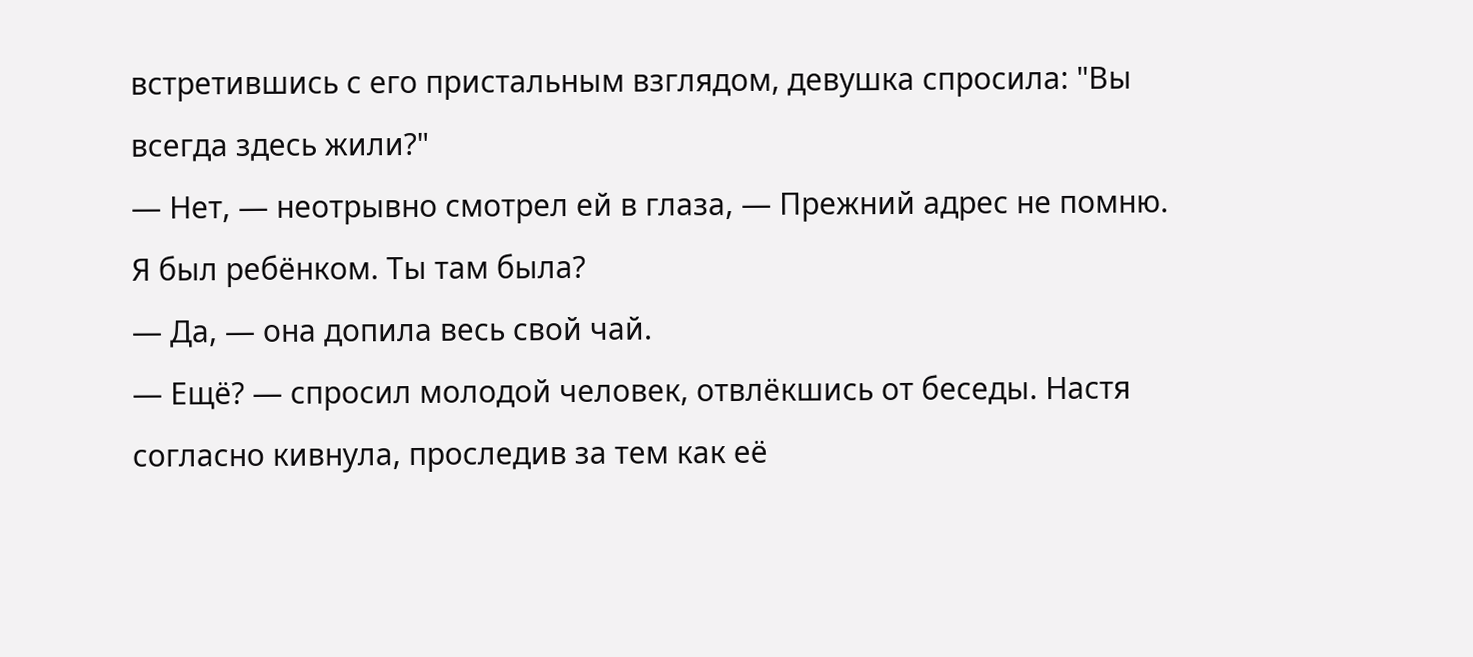встретившись с его пристальным взглядом, девушка спросила: "Вы всегда здесь жили?"
— Нет, — неотрывно смотрел ей в глаза, — Прежний адрес не помню. Я был ребёнком. Ты там была?
— Да, — она допила весь свой чай.
— Ещё? — спросил молодой человек, отвлёкшись от беседы. Настя согласно кивнула, проследив за тем как её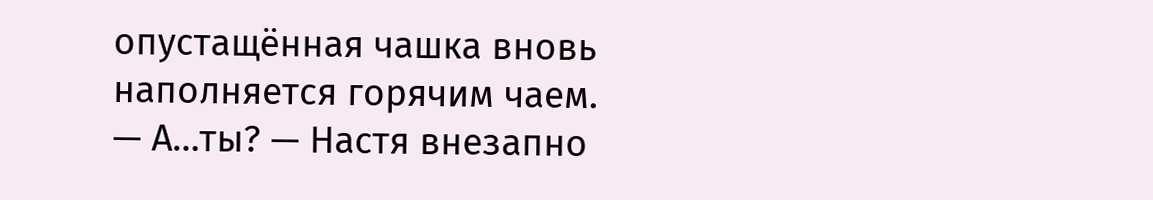опустащённая чашка вновь наполняется горячим чаем.
— А…ты? — Настя внезапно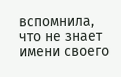вспомнила, что не знает имени своего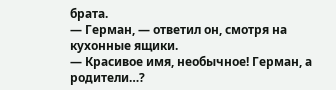брата.
— Герман, — ответил он, смотря на кухонные ящики.
— Красивое имя, необычное! Герман, а родители…?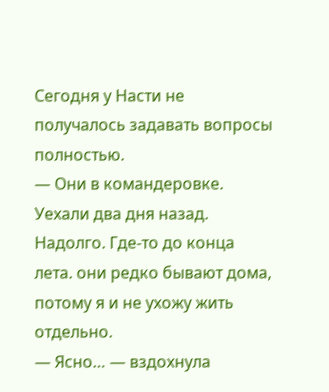Сегодня у Насти не получалось задавать вопросы полностью.
— Они в командеровке. Уехали два дня назад. Надолго. Где-то до конца лета. они редко бывают дома, потому я и не ухожу жить отдельно.
— Ясно… — вздохнула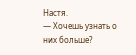Настя.
— Хочешь узнать о них больше?